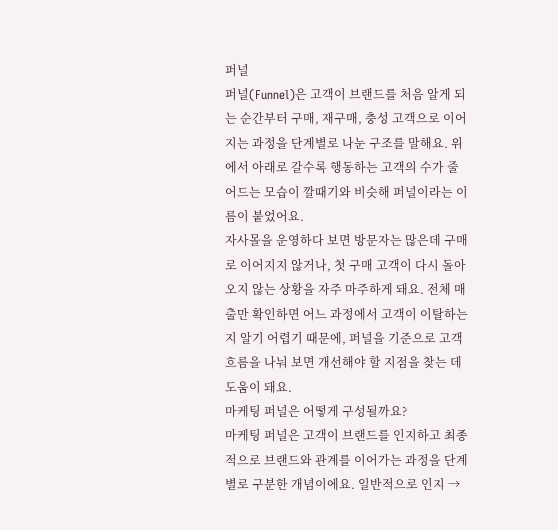퍼널
퍼널(Funnel)은 고객이 브랜드를 처음 알게 되는 순간부터 구매, 재구매, 충성 고객으로 이어지는 과정을 단계별로 나눈 구조를 말해요. 위에서 아래로 갈수록 행동하는 고객의 수가 줄어드는 모습이 깔때기와 비슷해 퍼널이라는 이름이 붙었어요.
자사몰을 운영하다 보면 방문자는 많은데 구매로 이어지지 않거나, 첫 구매 고객이 다시 돌아오지 않는 상황을 자주 마주하게 돼요. 전체 매출만 확인하면 어느 과정에서 고객이 이탈하는지 알기 어렵기 때문에, 퍼널을 기준으로 고객 흐름을 나눠 보면 개선해야 할 지점을 찾는 데 도움이 돼요.
마케팅 퍼널은 어떻게 구성될까요?
마케팅 퍼널은 고객이 브랜드를 인지하고 최종적으로 브랜드와 관계를 이어가는 과정을 단계별로 구분한 개념이에요. 일반적으로 인지 →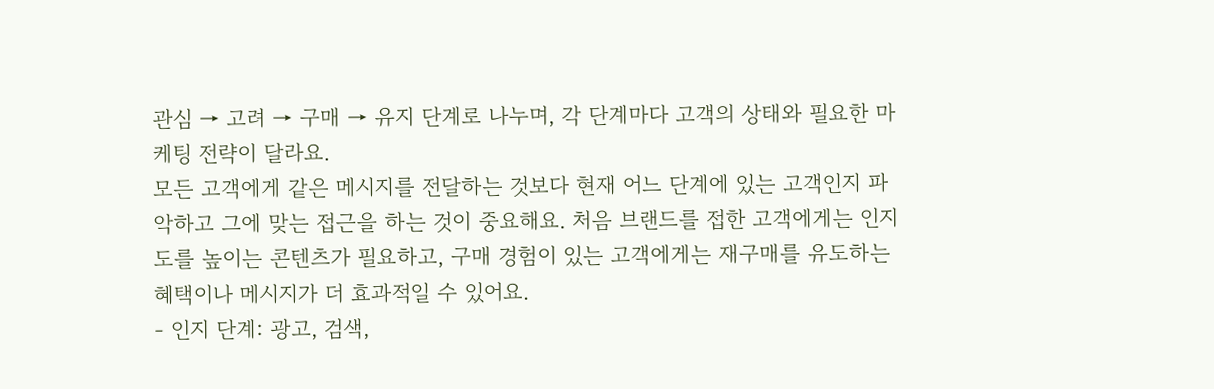관심 → 고려 → 구매 → 유지 단계로 나누며, 각 단계마다 고객의 상태와 필요한 마케팅 전략이 달라요.
모든 고객에게 같은 메시지를 전달하는 것보다 현재 어느 단계에 있는 고객인지 파악하고 그에 맞는 접근을 하는 것이 중요해요. 처음 브랜드를 접한 고객에게는 인지도를 높이는 콘텐츠가 필요하고, 구매 경험이 있는 고객에게는 재구매를 유도하는 혜택이나 메시지가 더 효과적일 수 있어요.
- 인지 단계: 광고, 검색,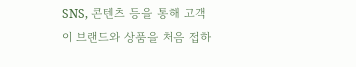SNS, 콘텐츠 등을 통해 고객이 브랜드와 상품을 처음 접하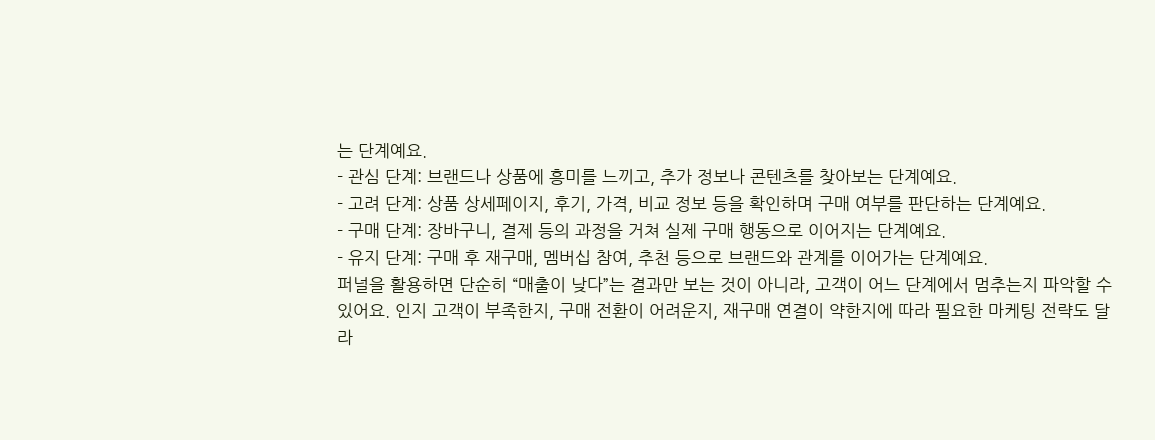는 단계예요.
- 관심 단계: 브랜드나 상품에 흥미를 느끼고, 추가 정보나 콘텐츠를 찾아보는 단계예요.
- 고려 단계: 상품 상세페이지, 후기, 가격, 비교 정보 등을 확인하며 구매 여부를 판단하는 단계예요.
- 구매 단계: 장바구니, 결제 등의 과정을 거쳐 실제 구매 행동으로 이어지는 단계예요.
- 유지 단계: 구매 후 재구매, 멤버십 참여, 추천 등으로 브랜드와 관계를 이어가는 단계예요.
퍼널을 활용하면 단순히 “매출이 낮다”는 결과만 보는 것이 아니라, 고객이 어느 단계에서 멈추는지 파악할 수 있어요. 인지 고객이 부족한지, 구매 전환이 어려운지, 재구매 연결이 약한지에 따라 필요한 마케팅 전략도 달라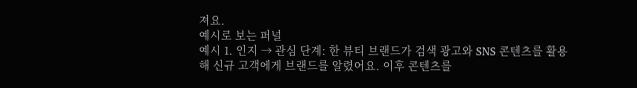져요.
예시로 보는 퍼널
예시 1. 인지 → 관심 단계: 한 뷰티 브랜드가 검색 광고와 SNS 콘텐츠를 활용해 신규 고객에게 브랜드를 알렸어요. 이후 콘텐츠를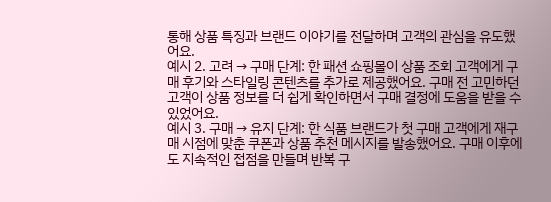통해 상품 특징과 브랜드 이야기를 전달하며 고객의 관심을 유도했어요.
예시 2. 고려 → 구매 단계: 한 패션 쇼핑몰이 상품 조회 고객에게 구매 후기와 스타일링 콘텐츠를 추가로 제공했어요. 구매 전 고민하던 고객이 상품 정보를 더 쉽게 확인하면서 구매 결정에 도움을 받을 수 있었어요.
예시 3. 구매 → 유지 단계: 한 식품 브랜드가 첫 구매 고객에게 재구매 시점에 맞춘 쿠폰과 상품 추천 메시지를 발송했어요. 구매 이후에도 지속적인 접점을 만들며 반복 구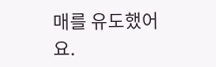매를 유도했어요.